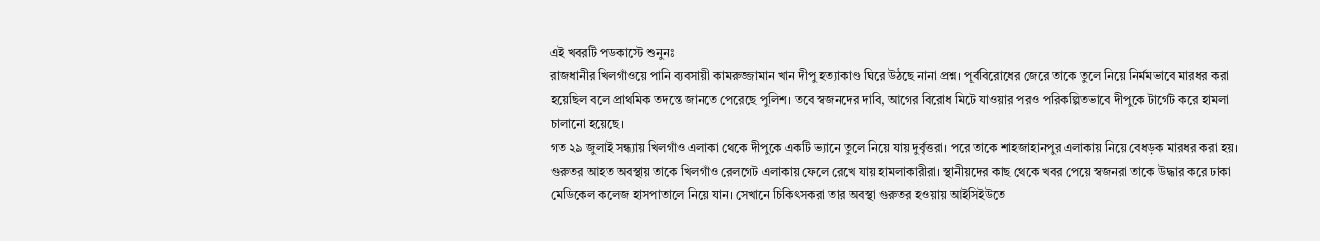এই খবরটি পডকাস্টে শুনুনঃ
রাজধানীর খিলগাঁওয়ে পানি ব্যবসায়ী কামরুজ্জামান খান দীপু হত্যাকাণ্ড ঘিরে উঠছে নানা প্রশ্ন। পূর্ববিরোধের জেরে তাকে তুলে নিয়ে নির্মমভাবে মারধর করা হয়েছিল বলে প্রাথমিক তদন্তে জানতে পেরেছে পুলিশ। তবে স্বজনদের দাবি, আগের বিরোধ মিটে যাওয়ার পরও পরিকল্পিতভাবে দীপুকে টার্গেট করে হামলা চালানো হয়েছে।
গত ২৯ জুলাই সন্ধ্যায় খিলগাঁও এলাকা থেকে দীপুকে একটি ভ্যানে তুলে নিয়ে যায় দুর্বৃত্তরা। পরে তাকে শাহজাহানপুর এলাকায় নিয়ে বেধড়ক মারধর করা হয়। গুরুতর আহত অবস্থায় তাকে খিলগাঁও রেলগেট এলাকায় ফেলে রেখে যায় হামলাকারীরা। স্থানীয়দের কাছ থেকে খবর পেয়ে স্বজনরা তাকে উদ্ধার করে ঢাকা মেডিকেল কলেজ হাসপাতালে নিয়ে যান। সেখানে চিকিৎসকরা তার অবস্থা গুরুতর হওয়ায় আইসিইউতে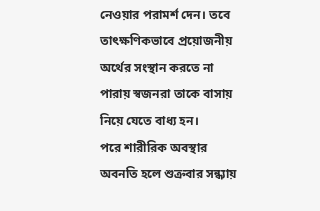নেওয়ার পরামর্শ দেন। তবে তাৎক্ষণিকভাবে প্রয়োজনীয় অর্থের সংস্থান করতে না পারায় স্বজনরা তাকে বাসায় নিয়ে যেতে বাধ্য হন।
পরে শারীরিক অবস্থার অবনতি হলে শুক্রবার সন্ধ্যায়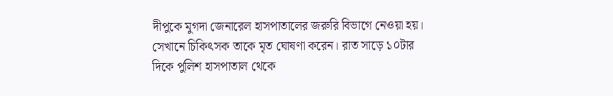দীপুকে মুগদা জেনারেল হাসপাতালের জরুরি বিভাগে নেওয়া হয়। সেখানে চিকিৎসক তাকে মৃত ঘোষণা করেন। রাত সাড়ে ১০টার দিকে পুলিশ হাসপাতাল থেকে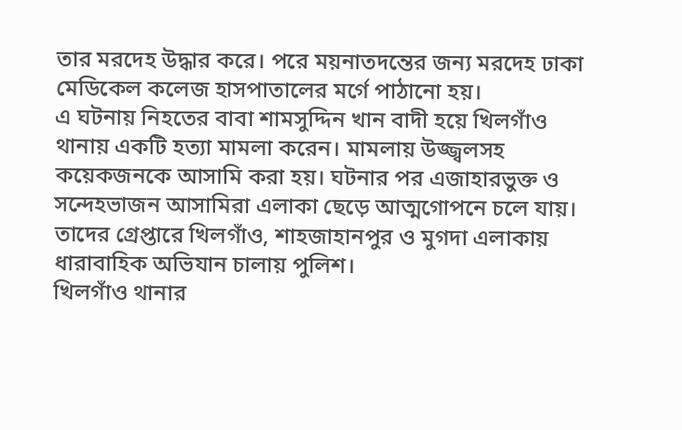তার মরদেহ উদ্ধার করে। পরে ময়নাতদন্তের জন্য মরদেহ ঢাকা মেডিকেল কলেজ হাসপাতালের মর্গে পাঠানো হয়।
এ ঘটনায় নিহতের বাবা শামসুদ্দিন খান বাদী হয়ে খিলগাঁও থানায় একটি হত্যা মামলা করেন। মামলায় উজ্জ্বলসহ কয়েকজনকে আসামি করা হয়। ঘটনার পর এজাহারভুক্ত ও সন্দেহভাজন আসামিরা এলাকা ছেড়ে আত্মগোপনে চলে যায়। তাদের গ্রেপ্তারে খিলগাঁও, শাহজাহানপুর ও মুগদা এলাকায় ধারাবাহিক অভিযান চালায় পুলিশ।
খিলগাঁও থানার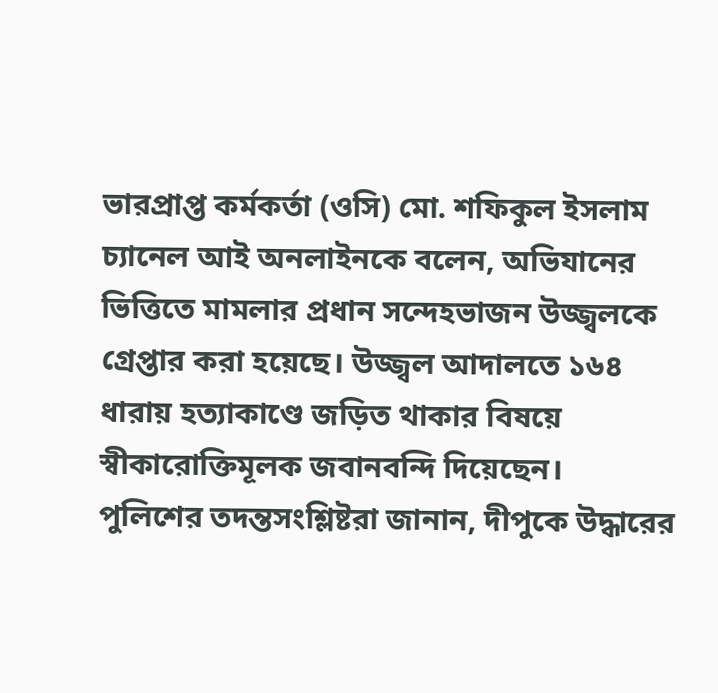ভারপ্রাপ্ত কর্মকর্তা (ওসি) মো. শফিকুল ইসলাম চ্যানেল আই অনলাইনকে বলেন, অভিযানের ভিত্তিতে মামলার প্রধান সন্দেহভাজন উজ্জ্বলকে গ্রেপ্তার করা হয়েছে। উজ্জ্বল আদালতে ১৬৪ ধারায় হত্যাকাণ্ডে জড়িত থাকার বিষয়ে স্বীকারোক্তিমূলক জবানবন্দি দিয়েছেন।
পুলিশের তদন্তসংশ্লিষ্টরা জানান, দীপুকে উদ্ধারের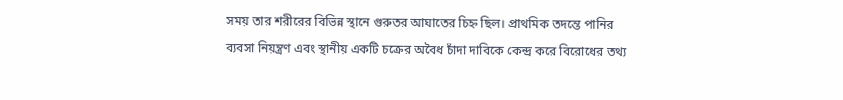সময় তার শরীরের বিভিন্ন স্থানে গুরুতর আঘাতের চিহ্ন ছিল। প্রাথমিক তদন্তে পানির ব্যবসা নিয়ন্ত্রণ এবং স্থানীয় একটি চক্রের অবৈধ চাঁদা দাবিকে কেন্দ্র করে বিরোধের তথ্য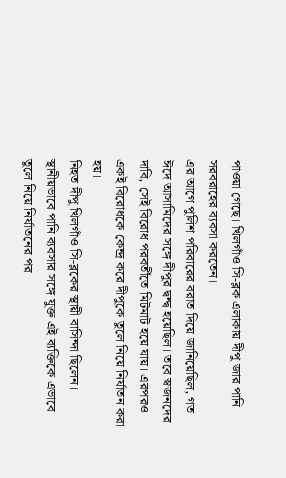পাওয়া গেছে। খিলগাঁও সি-ব্লক এলাকায় দীপু জার পানি সরবরাহের ব্যবসা করতেন।
এর আগে পুলিশ পরিবারের বরাত দিয়ে জানিয়েছিল, গত ঈদে আসামিদের সঙ্গে দীপুর দ্বন্দ্ব হয়েছিল। তবে স্বজনদের দাবি, সেই বিরোধ পরবর্তীতে মিটমাট হয়ে যায়। এরপরও একই বিরোধকে কেন্দ্র করে দীপুকে তুলে নিয়ে নির্যাতন করা হয়।
নিহত দীপু খিলগাঁও সি-ব্লকের স্থায়ী বাসিন্দা ছিলেন। স্থানীয়ভাবে পানি ব্যবসার সঙ্গে যুক্ত এই ব্যক্তিকে এভাবে তুলে নিয়ে নির্যাতনের পর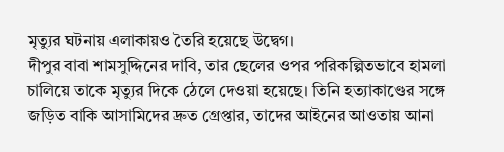মৃত্যুর ঘটনায় এলাকায়ও তৈরি হয়েছে উদ্বেগ।
দীপুর বাবা শামসুদ্দিনের দাবি, তার ছেলের ওপর পরিকল্পিতভাবে হামলা চালিয়ে তাকে মৃত্যুর দিকে ঠেলে দেওয়া হয়েছে। তিনি হত্যাকাণ্ডের সঙ্গে জড়িত বাকি আসামিদের দ্রুত গ্রেপ্তার, তাদের আইনের আওতায় আনা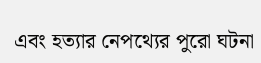এবং হত্যার নেপথ্যের পুরো ঘটনা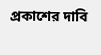প্রকাশের দাবি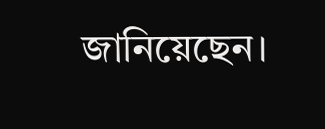জানিয়েছেন।